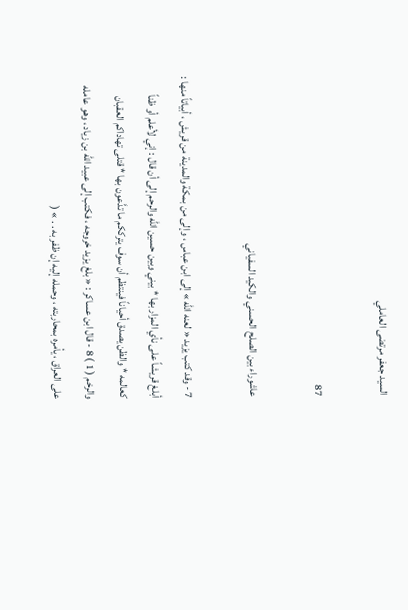السيد جعفر مرتضى العاملي

87

عاشوراء بين الصلح الحسني والكيد السفياني

7 - وقد كتب يزيد « لعنه الله » إلى ابن عباس ، وإلى من بمكة والمدينة من قريش ، أبياتاً منها : أبلغ قريشاً على نأي المزار بها * بيني وبين حسين الله والرحم إلى أن قال : إني لأعلم أو ظناً كعالمه * والظن يصدق أحياناً فينتظم أن سوف يترككم ما تدَّعون بها * قتلى تهاداكم العقبان والرخم ( 1 ) 8 - قال ابن عساكر : « بلغ يزيد خروجه ، فكتب إلى عبيد الله بن زياد ، وهو عامله على العراق ، يأمره بمحاربته ، وحمله إليه إن ظفر به . . » (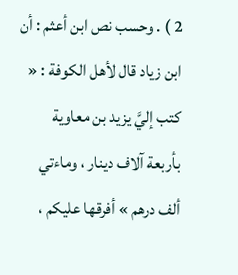2 ) . وحسب نص ابن أعثم : أن ابن زياد قال لأهل الكوفة : « كتب إليَّ يزيد بن معاوية بأربعة آلاف دينار ، وماءتي ألف درهم » أفرقها عليكم ،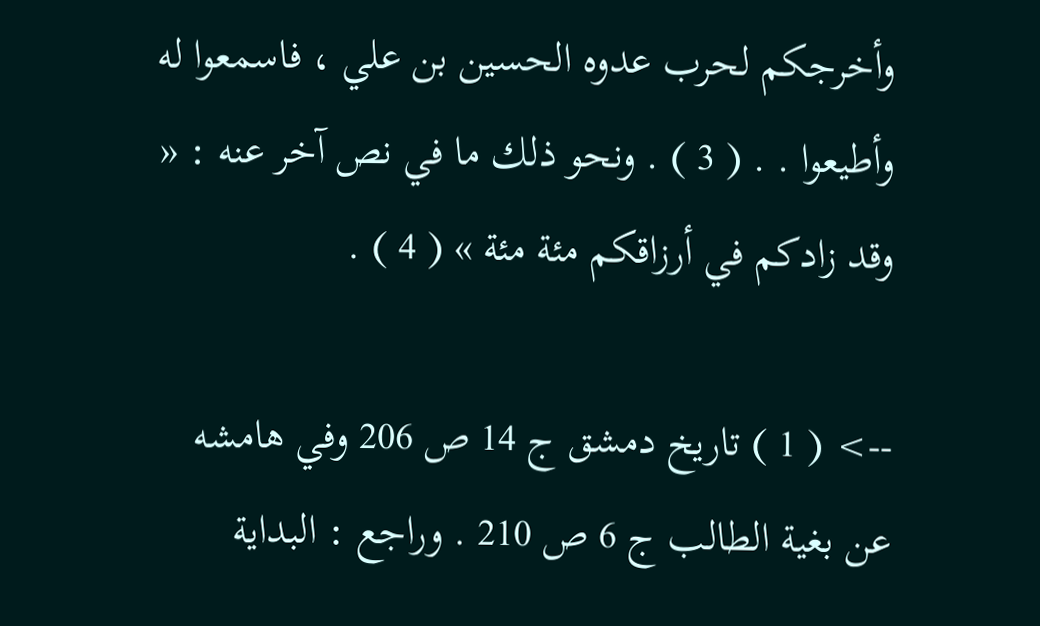وأخرجكم لحرب عدوه الحسين بن علي ، فاسمعوا له وأطيعوا . . ( 3 ) . ونحو ذلك ما في نص آخر عنه : « وقد زادكم في أرزاقكم مئة مئة » ( 4 ) .

--> ( 1 ) تاريخ دمشق ج 14 ص 206 وفي هامشه عن بغية الطالب ج 6 ص 210 . وراجع : البداية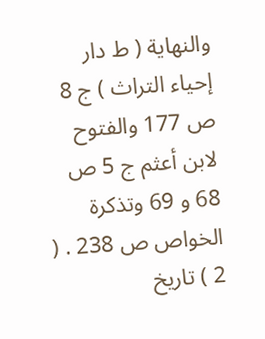والنهاية ( ط دار إحياء التراث ) ج 8 ص 177 والفتوح لابن أعثم ج 5 ص 68 و 69 وتذكرة الخواص ص 238 . ( 2 ) تاريخ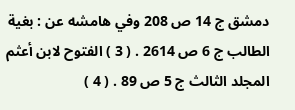دمشق ج 14 ص 208 وفي هامشه عن : بغية الطالب ج 6 ص 2614 . ( 3 ) الفتوح لابن أعثم المجلد الثالث ج 5 ص 89 . ( 4 )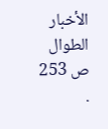الأخبار الطوال ص 253 .